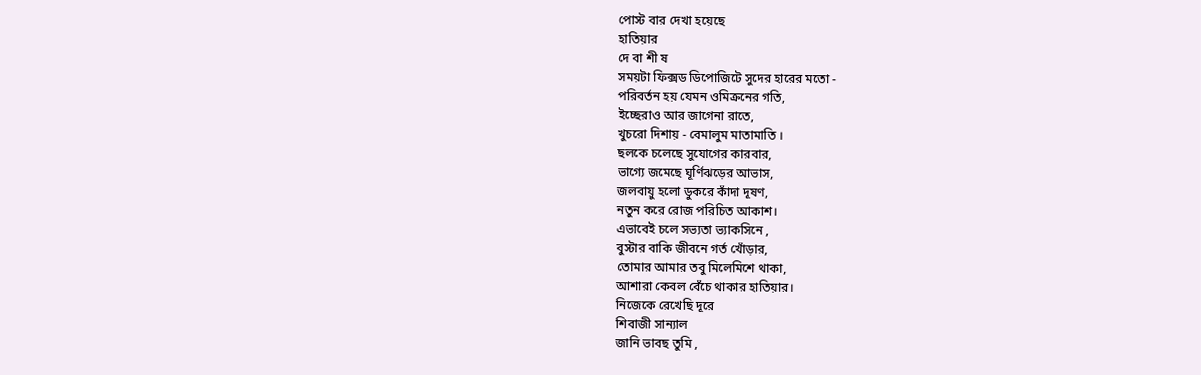পোস্ট বার দেখা হয়েছে
হাতিয়ার
দে বা শী ষ
সময়টা ফিক্সড ডিপোজিটে সুদের হারের মতো -
পরিবর্তন হয় যেমন ওমিক্রনের গতি,
ইচ্ছেরাও আর জাগেনা রাতে,
খুচরো দিশায় - বেমালুম মাতামাতি ।
ছলকে চলেছে সুযোগের কারবার,
ভাগ্যে জমেছে ঘূর্ণিঝড়ের আভাস,
জলবায়ু হলো ডুকরে কাঁদা দূষণ,
নতুন করে রোজ পরিচিত আকাশ।
এভাবেই চলে সভ্যতা ভ্যাকসিনে ,
বুস্টার বাকি জীবনে গর্ত খোঁড়ার,
তোমার আমার তবু মিলেমিশে থাকা,
আশারা কেবল বেঁচে থাকার হাতিয়ার।
নিজেকে রেখেছি দূরে
শিবাজী সান্যাল
জানি ভাবছ তুমি ,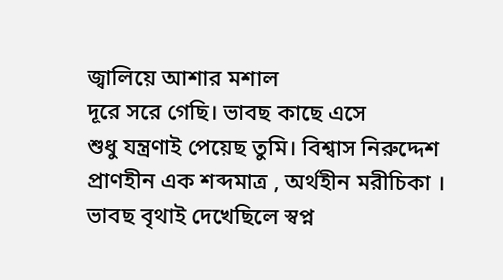জ্বালিয়ে আশার মশাল
দূরে সরে গেছি। ভাবছ কাছে এসে
শুধু যন্ত্রণাই পেয়েছ তুমি। বিশ্বাস নিরুদ্দেশ
প্রাণহীন এক শব্দমাত্র , অর্থহীন মরীচিকা ।
ভাবছ বৃথাই দেখেছিলে স্বপ্ন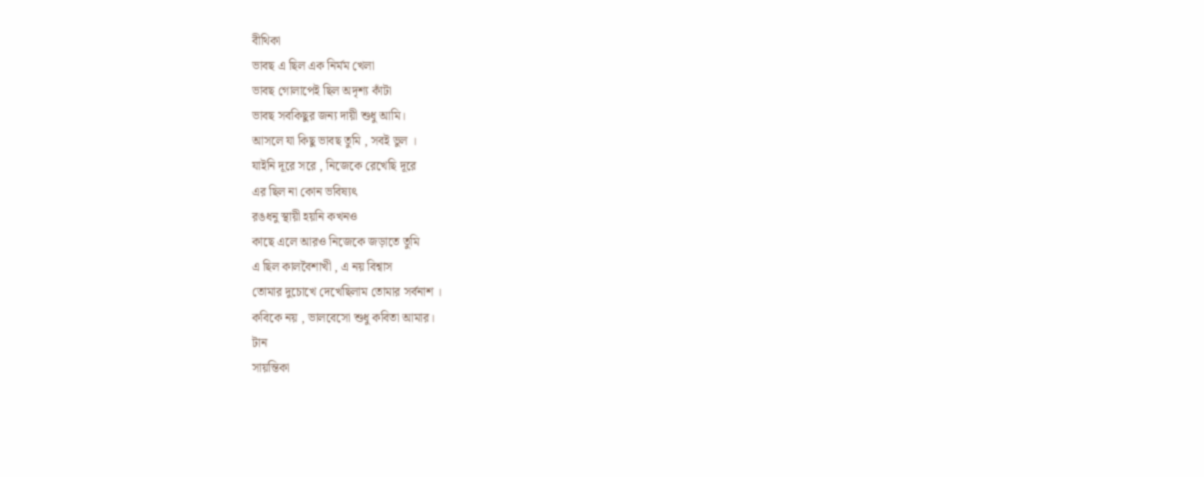বীথিকা
ভাবছ এ ছিল এক নির্মম খেলা
ভাবছ গোলাপেই ছিল অদৃশ্য কাঁটা
ভাবছ সবকিছুর জন্য দায়ী শুধু আমি।
আসলে যা কিছু ভাবছ তুমি , সবই ভুল ।
যাইনি দূরে সরে , নিজেকে রেখেছি দূরে
এর ছিল না কোন ভবিষ্যৎ
রঙধনু স্থায়ী হয়নি কখনও
কাছে এলে আরও নিজেকে জড়াতে তুমি
এ ছিল কালবৈশাখী , এ নয় বিশ্বাস
তোমার দুচোখে দেখেছিলাম তোমার সর্বনাশ ।
কবিকে নয় , ভালবেসো শুধু কবিতা আমার।
টান
সায়ন্তিকা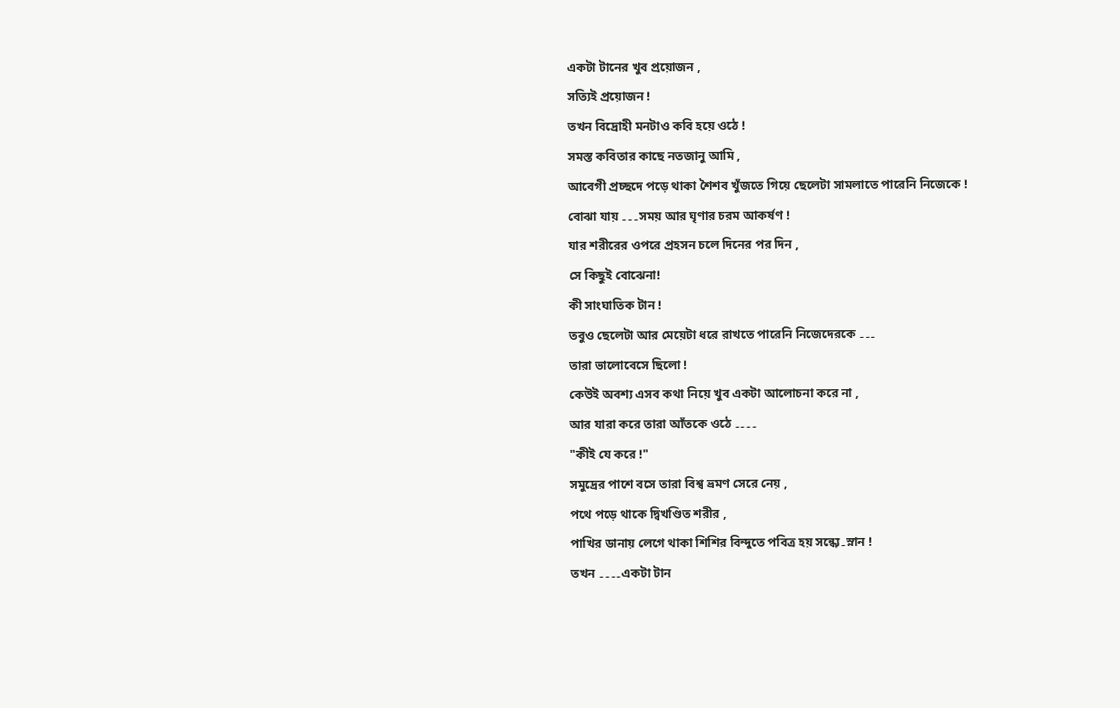একটা টানের খুব প্রয়োজন ,
সত্যিই প্রয়োজন !
তখন বিদ্রোহী মনটাও কবি হয়ে ওঠে !
সমস্ত কবিতার কাছে নতজানু আমি ,
আবেগী প্রচ্ছদে পড়ে থাকা শৈশব খুঁজতে গিয়ে ছেলেটা সামলাতে পারেনি নিজেকে !
বোঝা যায় ۔۔۔সময় আর ঘৃণার চরম আকর্ষণ !
যার শরীরের ওপরে প্রহসন চলে দিনের পর দিন ,
সে কিছুই বোঝেনা!
কী সাংঘাতিক টান !
তবুও ছেলেটা আর মেয়েটা ধরে রাখতে পারেনি নিজেদেরকে ۔۔۔
তারা ভালোবেসে ছিলো !
কেউই অবশ্য এসব কথা নিয়ে খুব একটা আলোচনা করে না ,
আর যারা করে তারা আঁতকে ওঠে ۔۔۔۔
"কীই যে করে !"
সমুদ্রের পাশে বসে তারা বিশ্ব ভ্রমণ সেরে নেয় ,
পথে পড়ে থাকে দ্বিখণ্ডিত শরীর ,
পাখির ডানায় লেগে থাকা শিশির বিন্দুতে পবিত্র হয় সন্ধ্যে۔স্নান !
তখন ۔۔۔۔একটা টান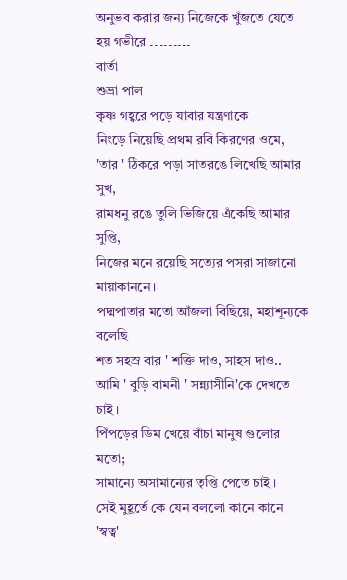অনুভব করার জন্য নিজেকে খুঁজতে যেতে হয় গভীরে ۔۔۔۔۔۔۔۔۔
বার্তা
শুভ্রা পাল
কৃষ্ণ গহ্বরে পড়ে যাবার যন্ত্রণাকে
নিংড়ে নিয়েছি প্রথম রবি কিরণের ওমে,
'তার ' ঠিকরে পড়া সাতরঙে লিখেছি আমার সুখ,
রামধনু রঙে তুলি ভিজিয়ে এঁকেছি আমার সুপ্তি,
নিজের মনে রয়েছি সত্যের পসরা সাজানো মায়াকাননে ।
পদ্মপাতার মতো আঁজলা বিছিয়ে, মহাশূন্যকে বলেছি
শত সহস্র বার ' শক্তি দাও, সাহস দাও..
আমি ' বুড়ি বামনী ' সন্ন্যাসীনি'কে দেখতে চাই ।
পিঁপড়ের ডিম খেয়ে বাঁচা মানুষ গুলোর মতো;
সামান্যে অসামান্যের তৃপ্তি পেতে চাই ।
সেই মুহূর্তে কে যেন বললো কানে কানে
'স্বত্ব'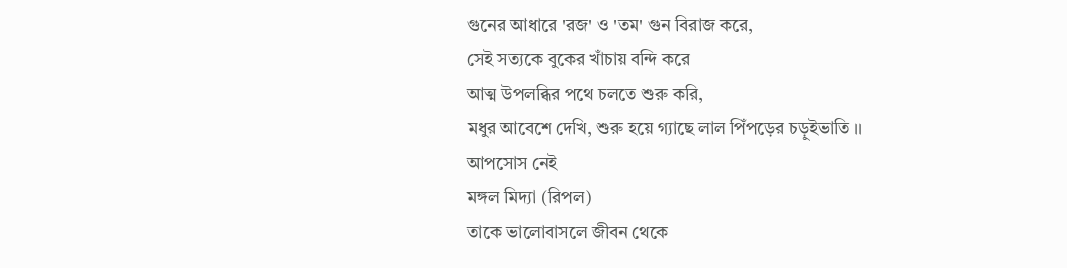গুনের আধারে 'রজ' ও 'তম' গুন বিরাজ করে,
সেই সত্যকে বুকের খাঁচায় বন্দি করে
আত্ম উপলব্ধির পথে চলতে শুরু করি,
মধুর আবেশে দেখি, শুরু হয়ে গ্যাছে লাল পিঁপড়ের চড়ুইভাতি ।।
আপসোস নেই
মঙ্গল মিদ্যা (রিপল)
তাকে ভালোবাসলে জীবন থেকে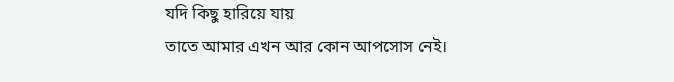যদি কিছু হারিয়ে যায়
তাতে আমার এখন আর কোন আপসোস নেই।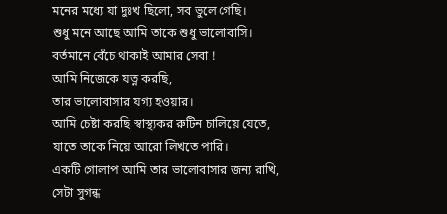মনের মধ্যে যা দুঃখ ছিলো, সব ভুলে গেছি।
শুধু মনে আছে আমি তাকে শুধু ভালোবাসি।
বর্তমানে বেঁচে থাকাই আমার সেবা !
আমি নিজেকে যত্ন করছি,
তার ভালোবাসার যগ্য হওয়ার।
আমি চেষ্টা করছি স্বাস্থ্যকর রুটিন চালিয়ে যেতে,
যাতে তাকে নিয়ে আরো লিখতে পারি।
একটি গোলাপ আমি তার ভালোবাসার জন্য রাখি,
সেটা সুগন্ধ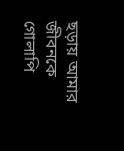ছড়ায় আমার জীবনকে গোলাপি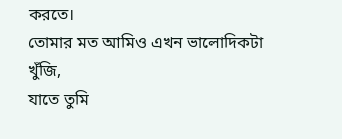করতে।
তোমার মত আমিও এখন ভালোদিকটা খুঁজি,
যাতে তুমি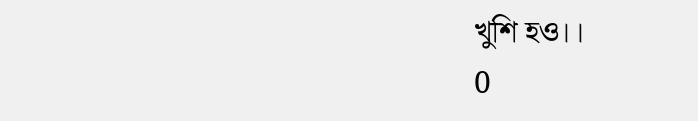খুশি হও।।
0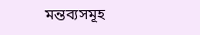মন্তব্যসমূহ